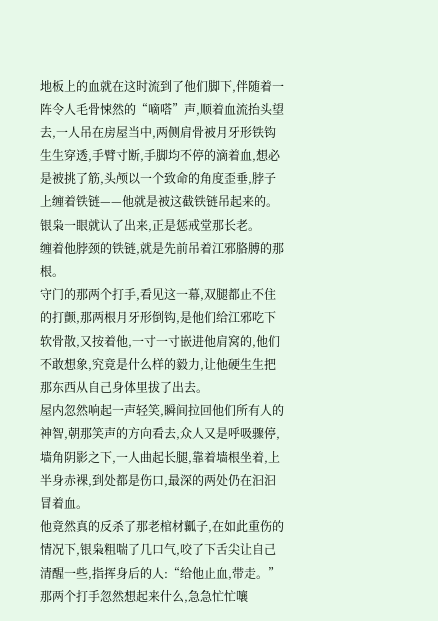地板上的血就在这时流到了他们脚下,伴随着一阵令人毛骨悚然的“嘀嗒”声,顺着血流抬头望去,一人吊在房屋当中,两侧肩骨被月牙形铁钩生生穿透,手臂寸断,手脚均不停的滴着血,想必是被挑了筋,头颅以一个致命的角度歪垂,脖子上缠着铁链——他就是被这截铁链吊起来的。
银枭一眼就认了出来,正是惩戒堂那长老。
缠着他脖颈的铁链,就是先前吊着江邪胳膊的那根。
守门的那两个打手,看见这一幕,双腿都止不住的打颤,那两根月牙形倒钩,是他们给江邪吃下软骨散,又按着他,一寸一寸嵌进他肩窝的,他们不敢想象,究竟是什么样的毅力,让他硬生生把那东西从自己身体里拔了出去。
屋内忽然响起一声轻笑,瞬间拉回他们所有人的神智,朝那笑声的方向看去,众人又是呼吸骤停,墙角阴影之下,一人曲起长腿,靠着墙根坐着,上半身赤裸,到处都是伤口,最深的两处仍在汩汩冒着血。
他竟然真的反杀了那老棺材瓤子,在如此重伤的情况下,银枭粗喘了几口气,咬了下舌尖让自己清醒一些,指挥身后的人:“给他止血,带走。”
那两个打手忽然想起来什么,急急忙忙嚷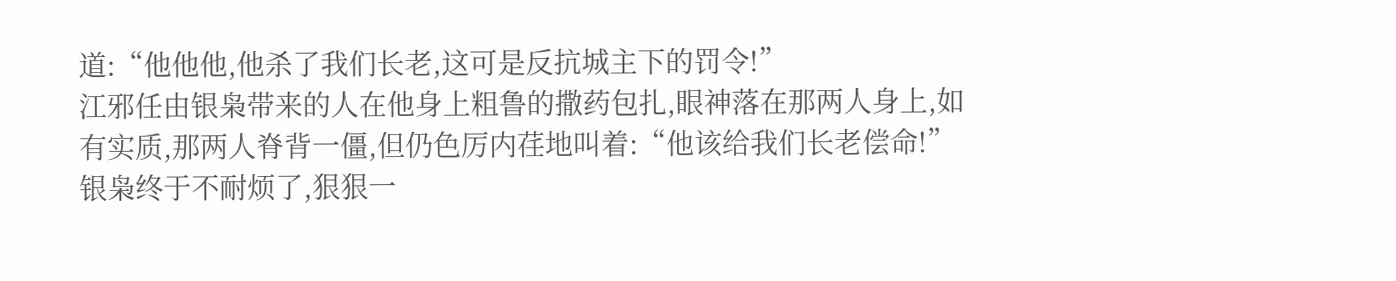道:“他他他,他杀了我们长老,这可是反抗城主下的罚令!”
江邪任由银枭带来的人在他身上粗鲁的撒药包扎,眼神落在那两人身上,如有实质,那两人脊背一僵,但仍色厉内荏地叫着:“他该给我们长老偿命!”
银枭终于不耐烦了,狠狠一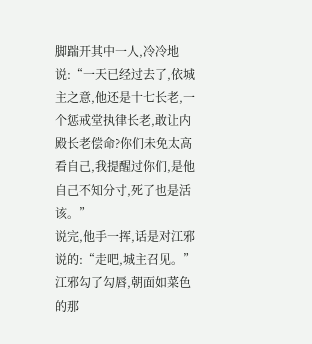脚踹开其中一人,冷冷地说:“一天已经过去了,依城主之意,他还是十七长老,一个惩戒堂执律长老,敢让内殿长老偿命?你们未免太高看自己,我提醒过你们,是他自己不知分寸,死了也是活该。”
说完,他手一挥,话是对江邪说的:“走吧,城主召见。”
江邪勾了勾唇,朝面如菜色的那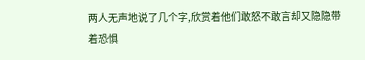两人无声地说了几个字,欣赏着他们敢怒不敢言却又隐隐带着恐惧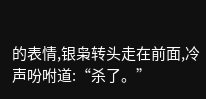的表情,银枭转头走在前面,冷声吩咐道:“杀了。”